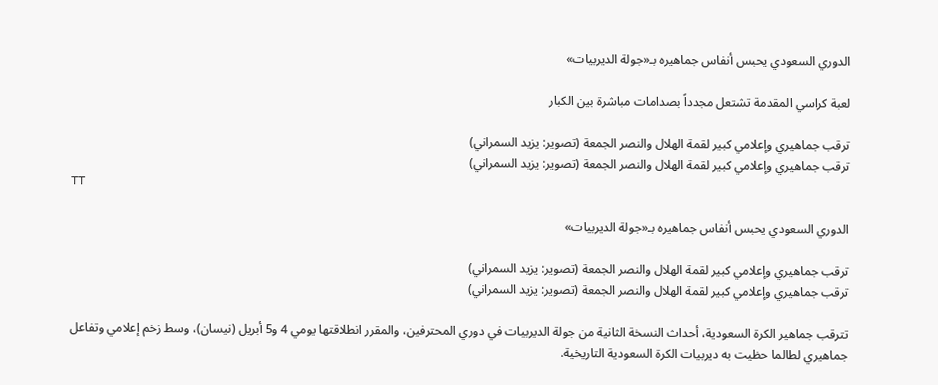الدوري السعودي يحبس أنفاس جماهيره بـ«جولة الديربيات»

لعبة كراسي المقدمة تشتعل مجدداً بصدامات مباشرة بين الكبار

ترقب جماهيري وإعلامي كبير لقمة الهلال والنصر الجمعة (تصوير: يزيد السمراني)
ترقب جماهيري وإعلامي كبير لقمة الهلال والنصر الجمعة (تصوير: يزيد السمراني)
TT

الدوري السعودي يحبس أنفاس جماهيره بـ«جولة الديربيات»

ترقب جماهيري وإعلامي كبير لقمة الهلال والنصر الجمعة (تصوير: يزيد السمراني)
ترقب جماهيري وإعلامي كبير لقمة الهلال والنصر الجمعة (تصوير: يزيد السمراني)

تترقب جماهير الكرة السعودية، أحداث النسخة الثانية من جولة الديربيات في دوري المحترفين، والمقرر انطلاقتها يومي 4 و5 أبريل (نيسان)، وسط زخم إعلامي وتفاعل جماهيري لطالما حظيت به ديربيات الكرة السعودية التاريخية.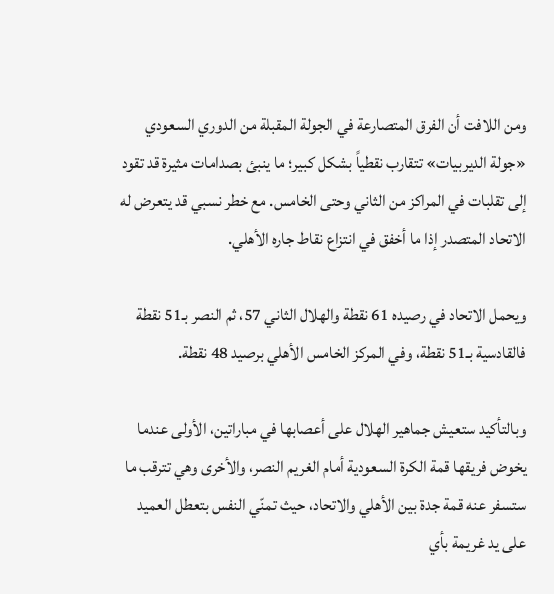ومن اللافت أن الفرق المتصارعة في الجولة المقبلة من الدوري السعودي «جولة الديربيات» تتقارب نقطياً بشكل كبير؛ ما ينبئ بصدامات مثيرة قد تقود إلى تقلبات في المراكز من الثاني وحتى الخامس. مع خطر نسبي قد يتعرض له الاتحاد المتصدر إذا ما أخفق في انتزاع نقاط جاره الأهلي.

ويحمل الاتحاد في رصيده 61 نقطة والهلال الثاني 57، ثم النصر بـ51 نقطة فالقادسية بـ51 نقطة، وفي المركز الخامس الأهلي برصيد 48 نقطة.

وبالتأكيد ستعيش جماهير الهلال على أعصابها في مباراتين، الأولى عندما يخوض فريقها قمة الكرة السعودية أمام الغريم النصر، والأخرى وهي تترقب ما ستسفر عنه قمة جدة بين الأهلي والاتحاد، حيث تمنّي النفس بتعطل العميد على يد غريمة بأي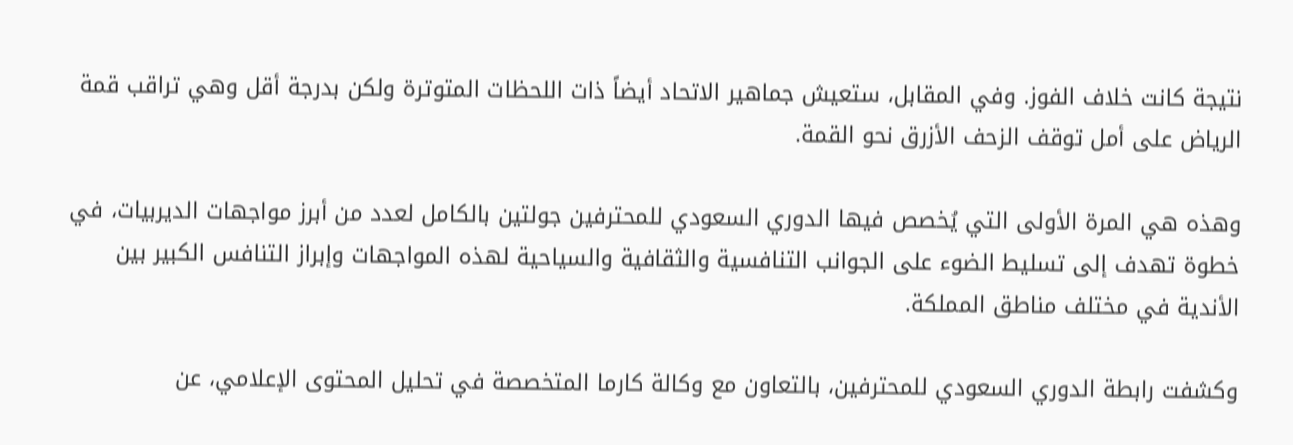نتيجة كانت خلاف الفوز. وفي المقابل، ستعيش جماهير الاتحاد أيضاً ذات اللحظات المتوترة ولكن بدرجة أقل وهي تراقب قمة الرياض على أمل توقف الزحف الأزرق نحو القمة.

وهذه هي المرة الأولى التي يُخصص فيها الدوري السعودي للمحترفين جولتين بالكامل لعدد من أبرز مواجهات الديربيات، في خطوة تهدف إلى تسليط الضوء على الجوانب التنافسية والثقافية والسياحية لهذه المواجهات وإبراز التنافس الكبير بين الأندية في مختلف مناطق المملكة.

وكشفت رابطة الدوري السعودي للمحترفين، بالتعاون مع وكالة كارما المتخصصة في تحليل المحتوى الإعلامي، عن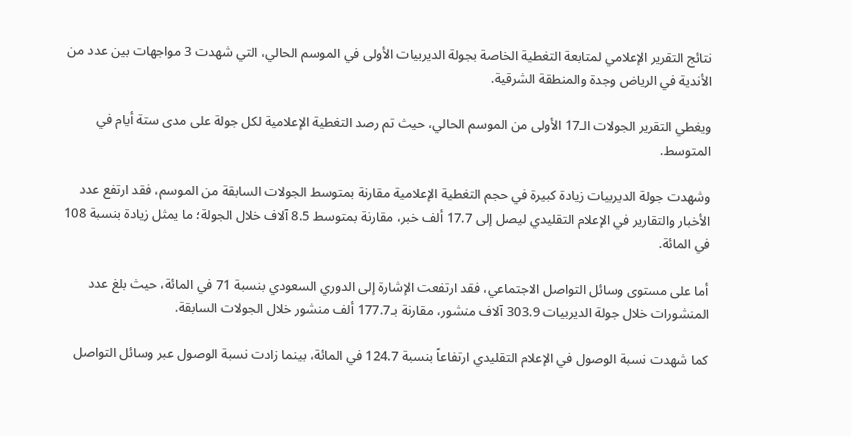نتائج التقرير الإعلامي لمتابعة التغطية الخاصة بجولة الديربيات الأولى في الموسم الحالي، التي شهدت 3 مواجهات بين عدد من الأندية في الرياض وجدة والمنطقة الشرقية.

ويغطي التقرير الجولات الـ17 الأولى من الموسم الحالي، حيث تم رصد التغطية الإعلامية لكل جولة على مدى ستة أيام في المتوسط.

وشهدت جولة الديربيات زيادة كبيرة في حجم التغطية الإعلامية مقارنة بمتوسط الجولات السابقة من الموسم، فقد ارتفع عدد الأخبار والتقارير في الإعلام التقليدي ليصل إلى 17.7 ألف خبر، مقارنة بمتوسط 8.5 آلاف خلال الجولة؛ ما يمثل زيادة بنسبة 108 في المائة.

أما على مستوى وسائل التواصل الاجتماعي، فقد ارتفعت الإشارة إلى الدوري السعودي بنسبة 71 في المائة، حيث بلغ عدد المنشورات خلال جولة الديربيات 303.9 آلاف منشور، مقارنة بـ177.7 ألف منشور خلال الجولات السابقة.

كما شهدت نسبة الوصول في الإعلام التقليدي ارتفاعاً بنسبة 124.7 في المائة، بينما زادت نسبة الوصول عبر وسائل التواصل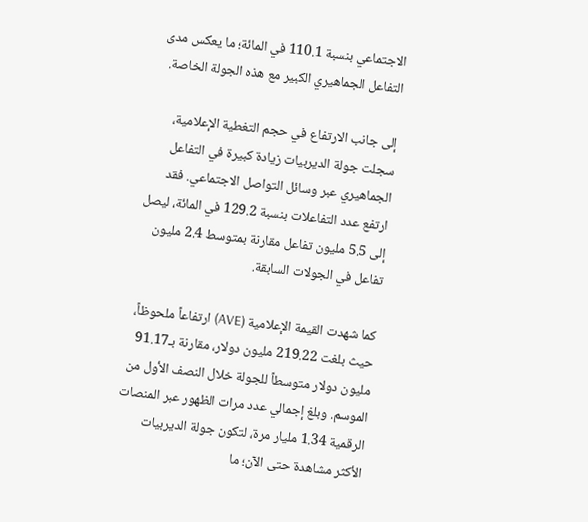الاجتماعي بنسبة 110.1 في المائة؛ ما يعكس مدى التفاعل الجماهيري الكبير مع هذه الجولة الخاصة.

إلى جانب الارتفاع في حجم التغطية الإعلامية، سجلت جولة الديربيات زيادة كبيرة في التفاعل الجماهيري عبر وسائل التواصل الاجتماعي. فقد ارتفع عدد التفاعلات بنسبة 129.2 في المائة، ليصل إلى 5.5 مليون تفاعل مقارنة بمتوسط 2.4 مليون تفاعل في الجولات السابقة.

كما شهدت القيمة الإعلامية (AVE) ارتفاعاً ملحوظاً، حيث بلغت 219.22 مليون دولار، مقارنة بـ91.17 مليون دولار متوسطاً للجولة خلال النصف الأول من الموسم. وبلغ إجمالي عدد مرات الظهور عبر المنصات الرقمية 1.34 مليار مرة، لتكون جولة الديربيات الأكثر مشاهدة حتى الآن؛ ما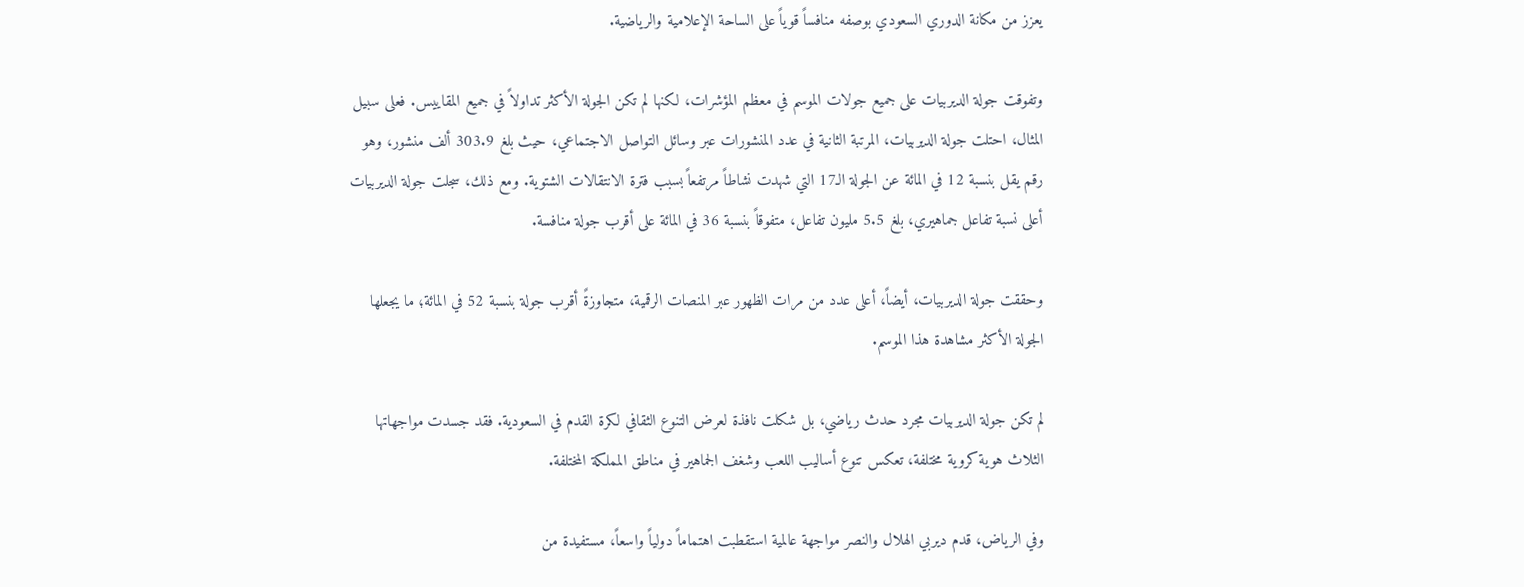يعزز من مكانة الدوري السعودي بوصفه منافساً قوياً على الساحة الإعلامية والرياضية.

وتفوقت جولة الديربيات على جميع جولات الموسم في معظم المؤشرات، لكنها لم تكن الجولة الأكثر تداولاً في جميع المقاييس. فعلى سبيل المثال، احتلت جولة الديربيات، المرتبة الثانية في عدد المنشورات عبر وسائل التواصل الاجتماعي، حيث بلغ 303.9 ألف منشور، وهو رقم يقل بنسبة 12 في المائة عن الجولة الـ17 التي شهدت نشاطاً مرتفعاً بسبب فترة الانتقالات الشتوية. ومع ذلك، سجلت جولة الديربيات أعلى نسبة تفاعل جماهيري، بلغ 5.5 مليون تفاعل، متفوقاً بنسبة 36 في المائة على أقرب جولة منافسة.

وحققت جولة الديربيات، أيضاً، أعلى عدد من مرات الظهور عبر المنصات الرقمية، متجاوزةً أقرب جولة بنسبة 52 في المائة؛ ما يجعلها الجولة الأكثر مشاهدة هذا الموسم.

لم تكن جولة الديربيات مجرد حدث رياضي، بل شكلت نافذة لعرض التنوع الثقافي لكرة القدم في السعودية. فقد جسدت مواجهاتها الثلاث هوية كروية مختلفة، تعكس تنوع أساليب اللعب وشغف الجماهير في مناطق المملكة المختلفة.

وفي الرياض، قدم ديربي الهلال والنصر مواجهة عالمية استقطبت اهتماماً دولياً واسعاً، مستفيدة من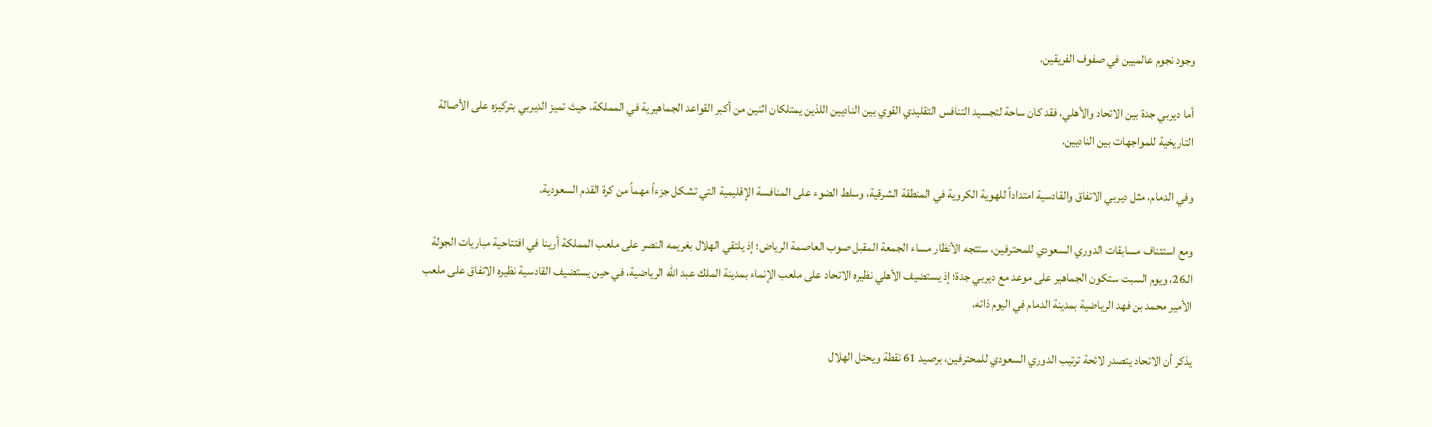وجود نجوم عالميين في صفوف الفريقين.

أما ديربي جدة بين الاتحاد والأهلي، فقد كان ساحة لتجسيد التنافس التقليدي القوي بين الناديين اللذين يمتلكان اثنين من أكبر القواعد الجماهيرية في المملكة، حيث تميز الديربي بتركيزه على الأصالة التاريخية للمواجهات بين الناديين.

وفي الدمام، مثل ديربي الاتفاق والقادسية امتداداً للهوية الكروية في المنطقة الشرقية، وسلط الضوء على المنافسة الإقليمية التي تشكل جزءاً مهماً من كرة القدم السعودية.

ومع استئناف مسابقات الدوري السعودي للمحترفين، ستتجه الأنظار مساء الجمعة المقبل صوب العاصمة الرياض؛ إذ يلتقي الهلال بغريمه النصر على ملعب المملكة أرينا في افتتاحية مباريات الجولة الـ26، ويوم السبت ستكون الجماهير على موعد مع ديربي جدة؛ إذ يستضيف الأهلي نظيره الاتحاد على ملعب الإنماء بمدينة الملك عبد الله الرياضية، في حين يستضيف القادسية نظيره الاتفاق على ملعب الأمير محمد بن فهد الرياضية بمدينة الدمام في اليوم ذاته.

يذكر أن الاتحاد يتصدر لائحة ترتيب الدوري السعودي للمحترفين، برصيد 61 نقطة ويحتل الهلال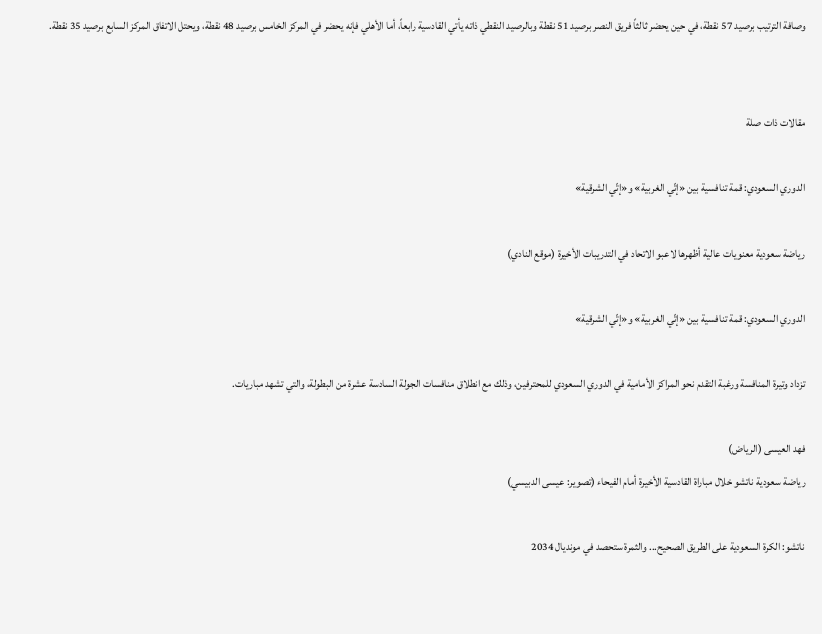وصافة الترتيب برصيد 57 نقطة، في حين يحضر ثالثاً فريق النصر برصيد 51 نقطة وبالرصيد النقطي ذاته يأتي القادسية رابعاً، أما الأهلي فإنه يحضر في المركز الخامس برصيد 48 نقطة، ويحتل الاتفاق المركز السابع برصيد 35 نقطة.


مقالات ذات صلة

الدوري السعودي: قمة تنافسية بين «إتّي الغربية» و«إتّي الشرقية»

رياضة سعودية معنويات عالية أظهرها لاعبو الاتحاد في التدريبات الأخيرة (موقع النادي)

الدوري السعودي: قمة تنافسية بين «إتّي الغربية» و«إتّي الشرقية»

تزداد وتيرة المنافسة ورغبة التقدم نحو المراكز الأمامية في الدوري السعودي للمحترفين، وذلك مع انطلاق منافسات الجولة السادسة عشرة من البطولة، والتي تشهد مباريات.

فهد العيسى (الرياض)
رياضة سعودية ناتشو خلال مباراة القادسية الأخيرة أمام الفيحاء (تصوير: عيسى الدبيسي)

ناتشو: الكرة السعودية على الطريق الصحيح... والثمرة ستحصد في مونديال 2034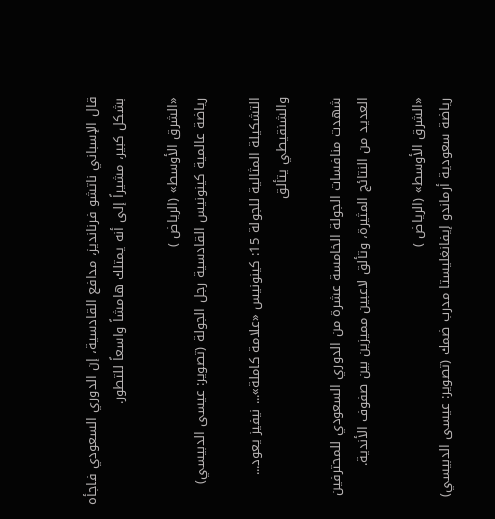قال الإسباني ناتشو فرنانديز، مدافع القادسية، إن الدوري السعودي فاجأه بشكل كبير، مشيراً إلى أنه يمتلك هامشاً واسعاً للتطور.

«الشرق الأوسط» (الرياض )
رياضة عالمية كينونيس القادسية رجل الجولة (تصوير: عيسى الدبيسي)

التشكيلة المثالية للجولة 15: كينونيس «علامة كاملة»... نيفيز يعود... والشنقيطي يتألق

شهدت منافسات الجولة الخامسة عشرة من الدوري السعودي للمحترفين العديد من النتائج المثيرة، وتألق لاعبين مميزين بين صفوف الأندية.

«الشرق الأوسط» (الرياض )
رياضة سعودية أرماندو إيفانغليستا مدرب ضمك (تصوير: عيسى الدبيسي)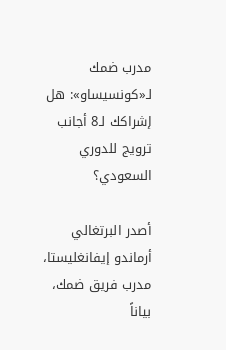مدرب ضمك لـ«كونسيساو»: هل إشراكك لـ8 أجانب ترويج للدوري السعودي؟

أصدر البرتغالي أرماندو إيفانغليستا، مدرب فريق ضمك، بياناً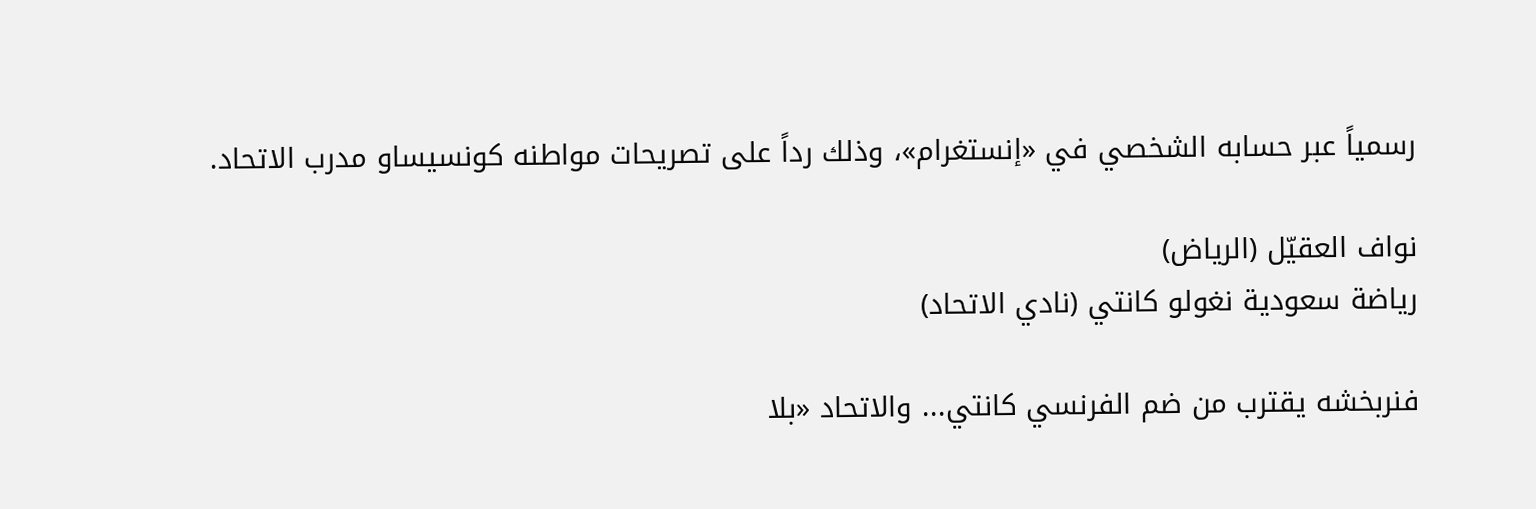رسمياً عبر حسابه الشخصي في «إنستغرام»، وذلك رداً على تصريحات مواطنه كونسيساو مدرب الاتحاد.

نواف العقيّل (الرياض)
رياضة سعودية نغولو كانتي (نادي الاتحاد)

فنربخشه يقترب من ضم الفرنسي كانتي... والاتحاد «بلا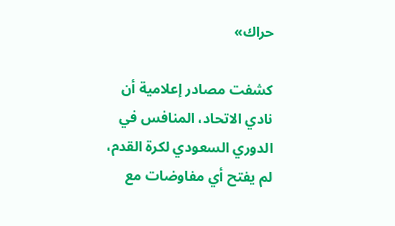حراك»

كشفت مصادر إعلامية أن نادي الاتحاد، المنافس في الدوري السعودي لكرة القدم، لم يفتح أي مفاوضات مع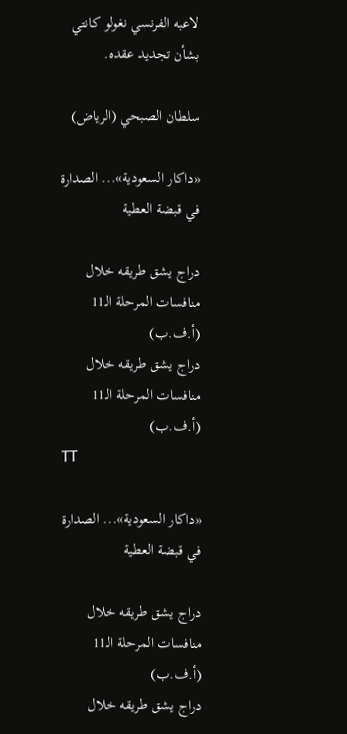لاعبه الفرنسي نغولو كانتي بشأن تجديد عقده.

سلطان الصبحي (الرياض)

«داكار السعودية»... الصدارة في قبضة العطية

دراج يشق طريقه خلال منافسات المرحلة الـ11 (أ.ف.ب)
دراج يشق طريقه خلال منافسات المرحلة الـ11 (أ.ف.ب)
TT

«داكار السعودية»... الصدارة في قبضة العطية

دراج يشق طريقه خلال منافسات المرحلة الـ11 (أ.ف.ب)
دراج يشق طريقه خلال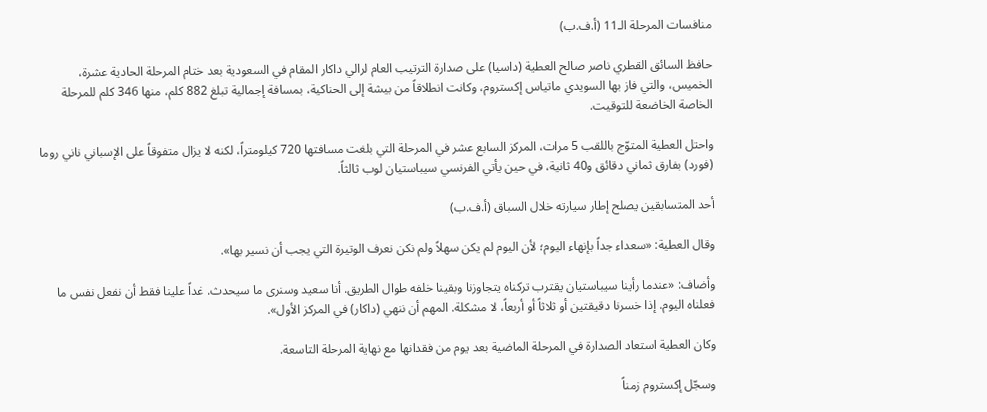منافسات المرحلة الـ11 (أ.ف.ب)

حافظ السائق القطري ناصر صالح العطية (داسيا) على صدارة الترتيب العام لرالي داكار المقام في السعودية بعد ختام المرحلة الحادية عشرة، الخميس، والتي فاز بها السويدي ماتياس إكستروم، وكانت انطلاقاً من بيشة إلى الحناكية، بمسافة إجمالية تبلغ 882 كلم، منها 346 كلم للمرحلة الخاصة الخاضعة للتوقيت.

واحتل العطية المتوّج باللقب 5 مرات، المركز السابع عشر في المرحلة التي بلغت مسافتها 720 كيلومتراً، لكنه لا يزال متفوقاً على الإسباني ناني روما (فورد) بفارق ثماني دقائق و40 ثانية، في حين يأتي الفرنسي سيباستيان لوب ثالثاً.

أحد المتسابقين يصلح إطار سيارته خلال السباق (أ.ف.ب)

وقال العطية: «سعداء جداً بإنهاء اليوم؛ لأن اليوم لم يكن سهلاً ولم نكن نعرف الوتيرة التي يجب أن نسير بها».

وأضاف: «عندما رأينا سيباستيان يقترب تركناه يتجاوزنا وبقينا خلفه طوال الطريق. أنا سعيد وسنرى ما سيحدث. غداً علينا فقط أن نفعل نفس ما فعلناه اليوم. إذا خسرنا دقيقتين أو ثلاثاً أو أربعاً، لا مشكلة. المهم أن ننهي (داكار) في المركز الأول».

وكان العطية استعاد الصدارة في المرحلة الماضية بعد يوم من فقدانها مع نهاية المرحلة التاسعة.

وسجّل إكستروم زمناً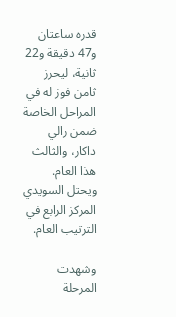قدره ساعتان و47 دقيقة و22 ثانية، ليحرز ثامن فوز له في المراحل الخاصة ضمن رالي داكار، والثالث هذا العام. ويحتل السويدي المركز الرابع في الترتيب العام.

وشهدت المرحلة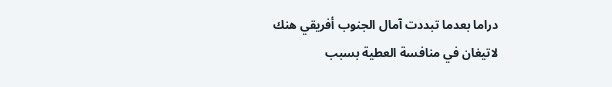دراما بعدما تبددت آمال الجنوب أفريقي هنك لاتيغان في منافسة العطية بسبب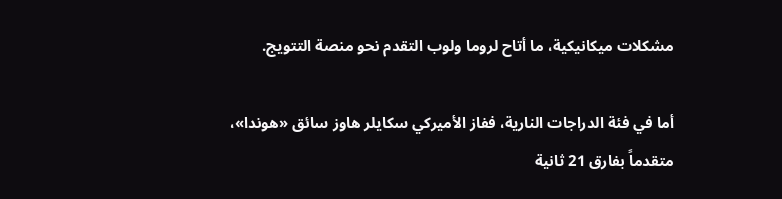مشكلات ميكانيكية، ما أتاح لروما ولوب التقدم نحو منصة التتويج.

أما في فئة الدراجات النارية، ففاز الأميركي سكايلر هاوز سائق «هوندا»، متقدماً بفارق 21 ثانية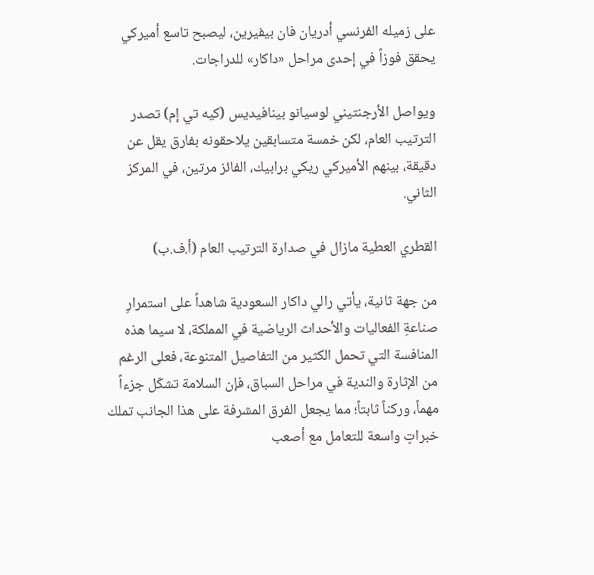على زميله الفرنسي أدريان فان بيفيرين، ليصبح تاسع أميركي يحقق فوزاً في إحدى مراحل «داكار» للدراجات.

ويواصل الأرجنتيني لوسيانو بينافيديس (كيه تي إم) تصدر الترتيب العام، لكن خمسة متسابقين يلاحقونه بفارق يقل عن دقيقة، بينهم الأميركي ريكي برابيك، الفائز مرتين، في المركز الثاني.

القطري العطية مازال في صدارة الترتيب العام (أ.ف.ب)

من جهة ثانية، يأتي رالي داكار السعودية شاهداً على استمرارِ صناعةِ الفعاليات والأحداث الرياضية في المملكة، لا سيما هذه المنافسة التي تحمل الكثير من التفاصيل المتنوعة، فعلى الرغم من الإثارة والندية في مراحل السباق، فإن السلامة تشكّل جزءاً مهماً، وركناً ثابتاً؛ مما يجعل الفرق المشرفة على هذا الجانب تملك خبراتٍ واسعة للتعامل مع أصعب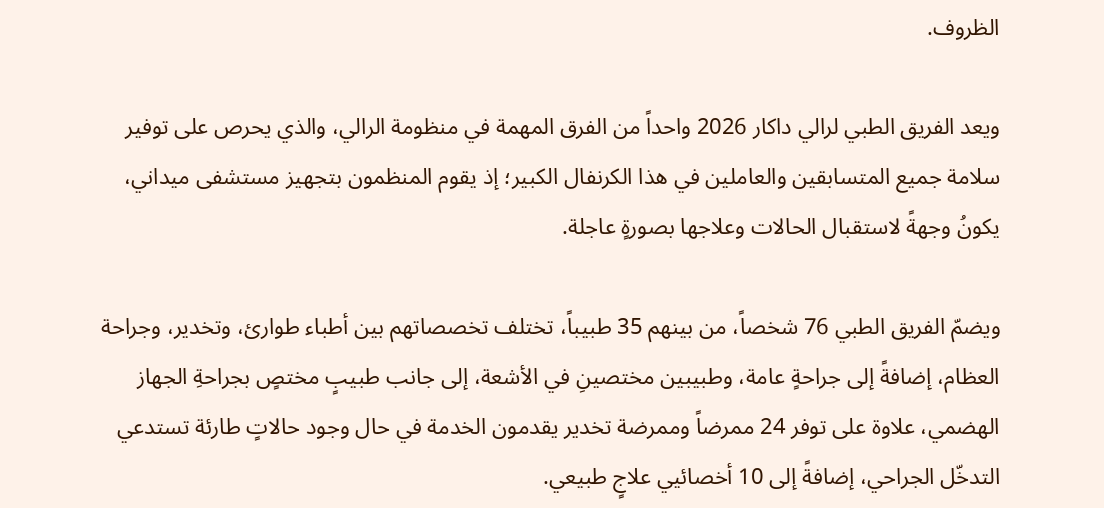الظروف.

ويعد الفريق الطبي لرالي داكار 2026 واحداً من الفرق المهمة في منظومة الرالي، والذي يحرص على توفير سلامة جميع المتسابقين والعاملين في هذا الكرنفال الكبير؛ إذ يقوم المنظمون بتجهيز مستشفى ميداني، يكونُ وجهةً لاستقبال الحالات وعلاجها بصورةٍ عاجلة.

ويضمّ الفريق الطبي 76 شخصاً، من بينهم 35 طبيباً، تختلف تخصصاتهم بين أطباء طوارئ، وتخدير، وجراحة العظام، إضافةً إلى جراحةٍ عامة، وطبيبين مختصينِ في الأشعة، إلى جانب طبيبٍ مختصٍ بجراحةِ الجهاز الهضمي، علاوة على توفر 24 ممرضاً وممرضة تخدير يقدمون الخدمة في حال وجود حالاتٍ طارئة تستدعي التدخّل الجراحي، إضافةً إلى 10 أخصائيي علاجٍ طبيعي.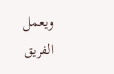ويعمل الفريق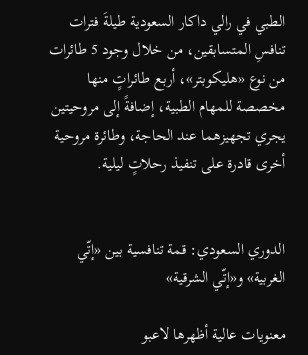الطبي في رالي داكار السعودية طيلةَ فترات تنافسِ المتسابقين، من خلال وجود 5 طائرات من نوع «هليكوبتر»، أربع طائراتٍ منها مخصصة للمهام الطبية، إضافةً إلى مروحيتين يجري تجهيزهما عند الحاجة، وطائرة مروحية أخرى قادرة على تنفيذ رحلاتٍ ليلية.


الدوري السعودي: قمة تنافسية بين «إتّي الغربية» و«إتّي الشرقية»

معنويات عالية أظهرها لاعبو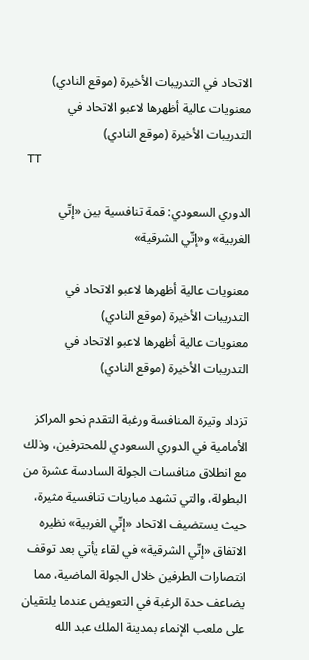الاتحاد في التدريبات الأخيرة (موقع النادي)
معنويات عالية أظهرها لاعبو الاتحاد في التدريبات الأخيرة (موقع النادي)
TT

الدوري السعودي: قمة تنافسية بين «إتّي الغربية» و«إتّي الشرقية»

معنويات عالية أظهرها لاعبو الاتحاد في التدريبات الأخيرة (موقع النادي)
معنويات عالية أظهرها لاعبو الاتحاد في التدريبات الأخيرة (موقع النادي)

تزداد وتيرة المنافسة ورغبة التقدم نحو المراكز الأمامية في الدوري السعودي للمحترفين، وذلك مع انطلاق منافسات الجولة السادسة عشرة من البطولة، والتي تشهد مباريات تنافسية مثيرة، حيث يستضيف الاتحاد «إتّي الغربية» نظيره الاتفاق «إتّي الشرقية» في لقاء يأتي بعد توقف انتصارات الطرفين خلال الجولة الماضية، مما يضاعف حدة الرغبة في التعويض عندما يلتقيان على ملعب الإنماء بمدينة الملك عبد الله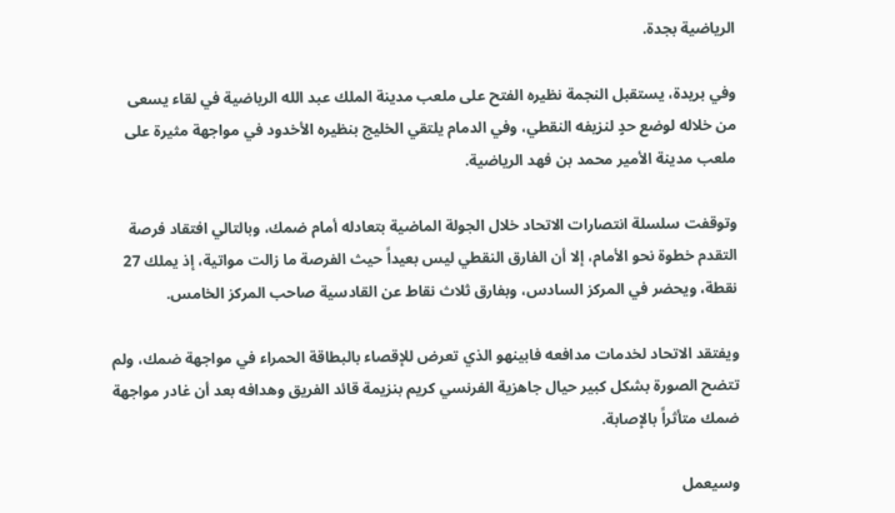الرياضية بجدة.

وفي بريدة، يستقبل النجمة نظيره الفتح على ملعب مدينة الملك عبد الله الرياضية في لقاء يسعى من خلاله لوضع حدٍ لنزيفه النقطي، وفي الدمام يلتقي الخليج بنظيره الأخدود في مواجهة مثيرة على ملعب مدينة الأمير محمد بن فهد الرياضية.

وتوقفت سلسلة انتصارات الاتحاد خلال الجولة الماضية بتعادله أمام ضمك، وبالتالي افتقاد فرصة التقدم خطوة نحو الأمام، إلا أن الفارق النقطي ليس بعيداً حيث الفرصة ما زالت مواتية، إذ يملك 27 نقطة، ويحضر في المركز السادس، وبفارق ثلاث نقاط عن القادسية صاحب المركز الخامس.

ويفتقد الاتحاد لخدمات مدافعه فابينهو الذي تعرض للإقصاء بالبطاقة الحمراء في مواجهة ضمك، ولم تتضح الصورة بشكل كبير حيال جاهزية الفرنسي كريم بنزيمة قائد الفريق وهدافه بعد أن غادر مواجهة ضمك متأثراً بالإصابة.

وسيعمل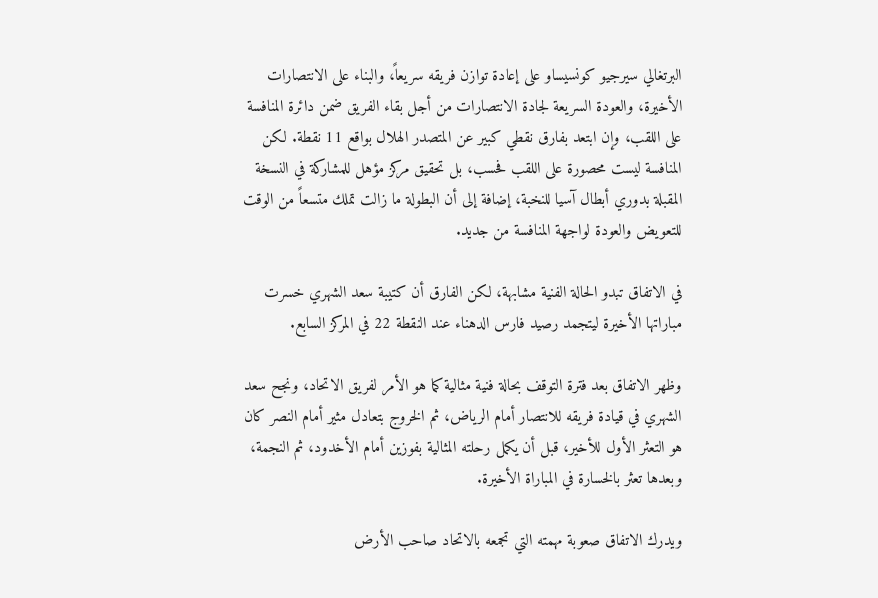البرتغالي سيرجيو كونسيساو على إعادة توازن فريقه سريعاً، والبناء على الانتصارات الأخيرة، والعودة السريعة لجادة الانتصارات من أجل بقاء الفريق ضمن دائرة المنافسة على اللقب، وإن ابتعد بفارق نقطي كبير عن المتصدر الهلال بواقع 11 نقطة. لكن المنافسة ليست محصورة على اللقب فحسب، بل تحقيق مركز مؤهل للمشاركة في النسخة المقبلة بدوري أبطال آسيا للنخبة، إضافة إلى أن البطولة ما زالت تملك متسعاً من الوقت للتعويض والعودة لواجهة المنافسة من جديد.

في الاتفاق تبدو الحالة الفنية مشابهة، لكن الفارق أن كتيبة سعد الشهري خسرت مباراتها الأخيرة ليتجمد رصيد فارس الدهناء عند النقطة 22 في المركز السابع.

وظهر الاتفاق بعد فترة التوقف بحالة فنية مثالية كما هو الأمر لفريق الاتحاد، ونجح سعد الشهري في قيادة فريقه للانتصار أمام الرياض، ثم الخروج بتعادل مثير أمام النصر كان هو التعثر الأول للأخير، قبل أن يكمل رحلته المثالية بفوزين أمام الأخدود، ثم النجمة، وبعدها تعثر بالخسارة في المباراة الأخيرة.

ويدرك الاتفاق صعوبة مهمته التي تجمعه بالاتحاد صاحب الأرض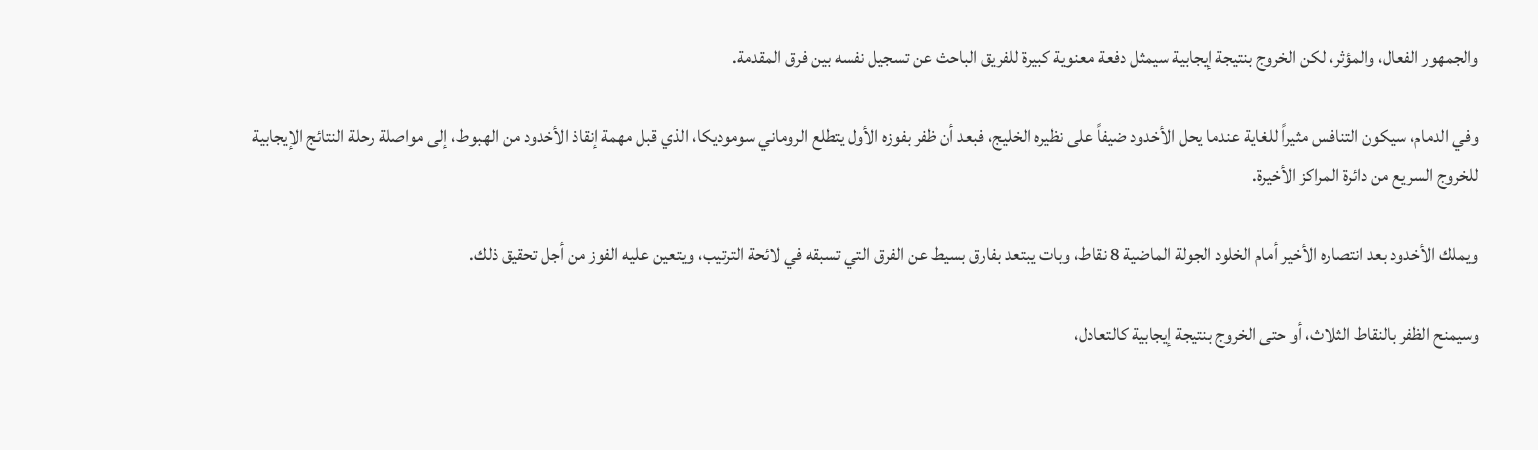والجمهور الفعال، والمؤثر، لكن الخروج بنتيجة إيجابية سيمثل دفعة معنوية كبيرة للفريق الباحث عن تسجيل نفسه بين فرق المقدمة.

وفي الدمام، سيكون التنافس مثيراً للغاية عندما يحل الأخدود ضيفاً على نظيره الخليج، فبعد أن ظفر بفوزه الأول يتطلع الروماني سوموديكا، الذي قبل مهمة إنقاذ الأخدود من الهبوط، إلى مواصلة رحلة النتائج الإيجابية للخروج السريع من دائرة المراكز الأخيرة.

ويملك الأخدود بعد انتصاره الأخير أمام الخلود الجولة الماضية 8 نقاط، وبات يبتعد بفارق بسيط عن الفرق التي تسبقه في لائحة الترتيب، ويتعين عليه الفوز من أجل تحقيق ذلك.

وسيمنح الظفر بالنقاط الثلاث، أو حتى الخروج بنتيجة إيجابية كالتعادل،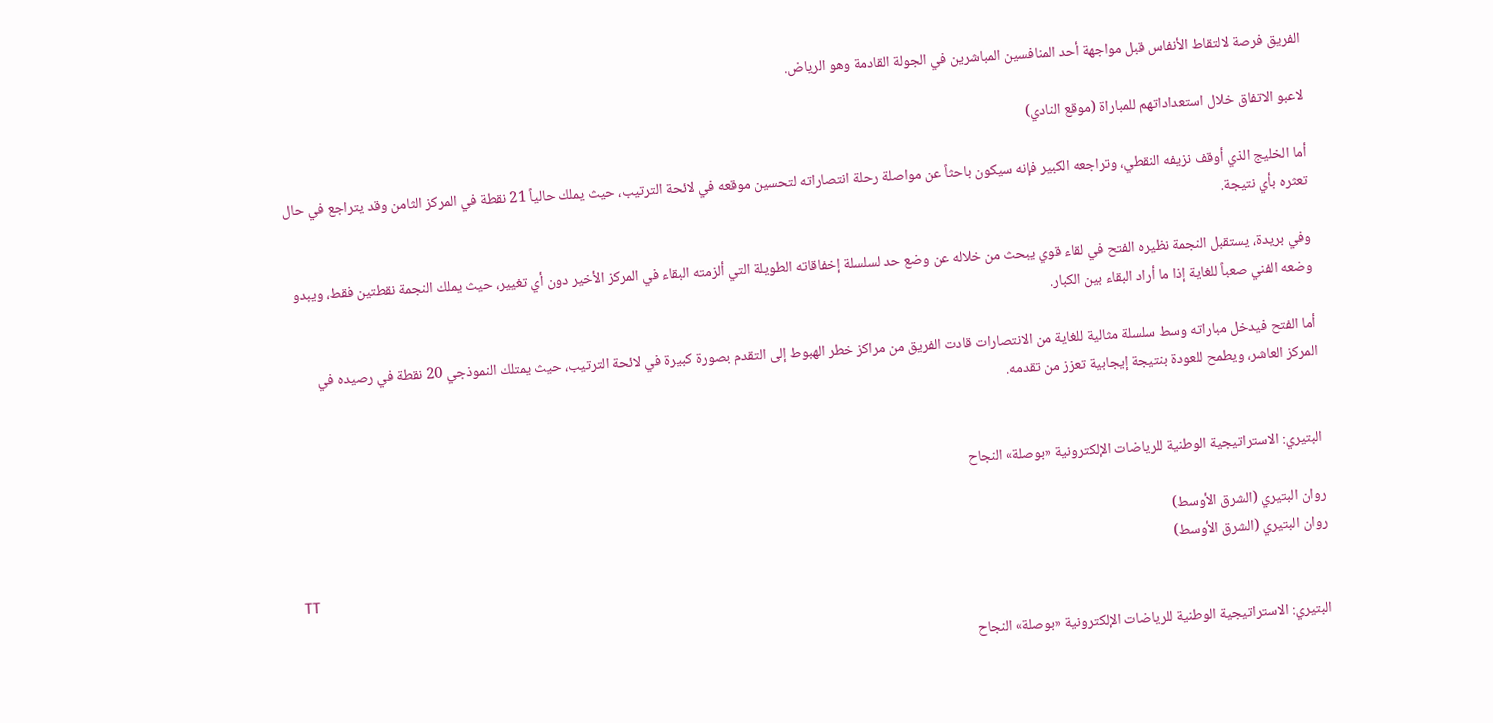الفريق فرصة لالتقاط الأنفاس قبل مواجهة أحد المنافسين المباشرين في الجولة القادمة وهو الرياض.

لاعبو الاتفاق خلال استعداداتهم للمباراة (موقع النادي)

أما الخليج الذي أوقف نزيفه النقطي، وتراجعه الكبير فإنه سيكون باحثاً عن مواصلة رحلة انتصاراته لتحسين موقعه في لائحة الترتيب، حيث يملك حالياً 21 نقطة في المركز الثامن وقد يتراجع في حال تعثره بأي نتيجة.

وفي بريدة، يستقبل النجمة نظيره الفتح في لقاء قوي يبحث من خلاله عن وضع حد لسلسلة إخفاقاته الطويلة التي ألزمته البقاء في المركز الأخير دون أي تغيير، حيث يملك النجمة نقطتين فقط، ويبدو وضعه الفني صعباً للغاية إذا ما أراد البقاء بين الكبار.

أما الفتح فيدخل مباراته وسط سلسلة مثالية للغاية من الانتصارات قادت الفريق من مراكز خطر الهبوط إلى التقدم بصورة كبيرة في لائحة الترتيب، حيث يمتلك النموذجي 20 نقطة في رصيده في المركز العاشر، ويطمح للعودة بنتيجة إيجابية تعزز من تقدمه.


البتيري: الاستراتيجية الوطنية للرياضات الإلكترونية «بوصلة» النجاح

روان البتيري (الشرق الأوسط)
روان البتيري (الشرق الأوسط)
TT

البتيري: الاستراتيجية الوطنية للرياضات الإلكترونية «بوصلة» النجاح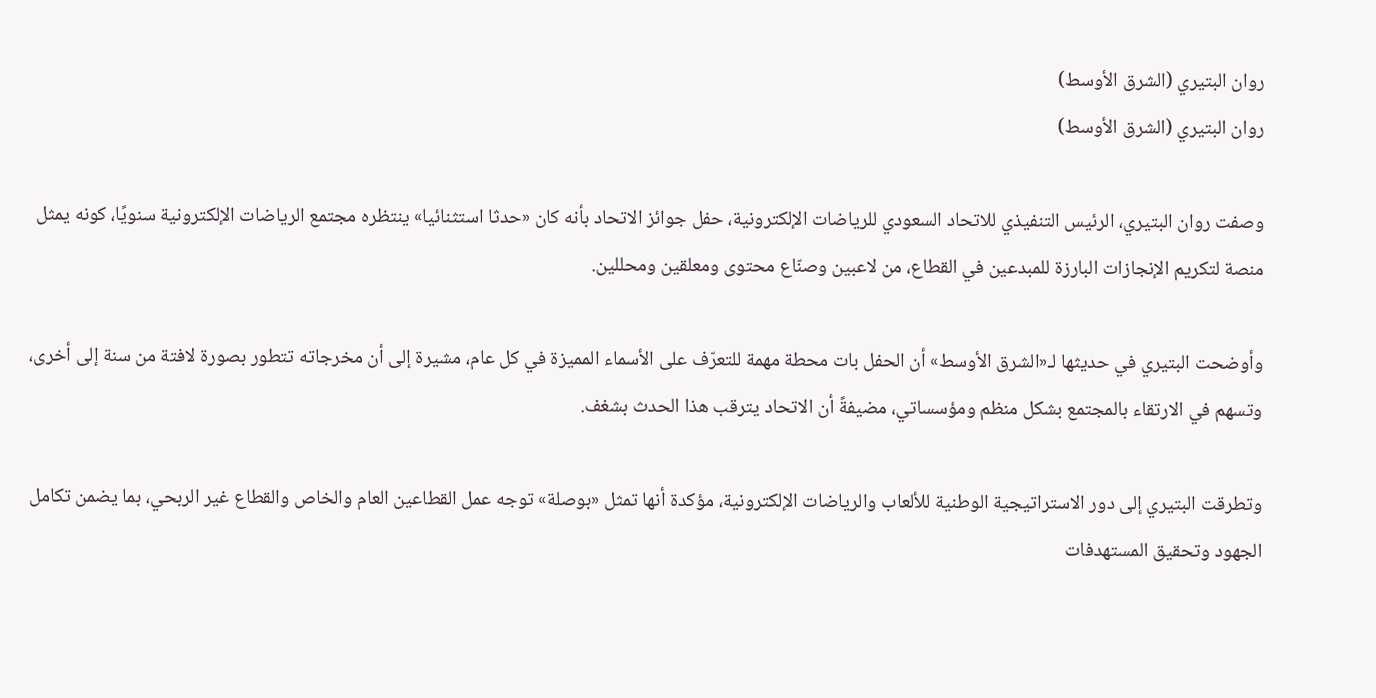روان البتيري (الشرق الأوسط)
روان البتيري (الشرق الأوسط)

وصفت روان البتيري، الرئيس التنفيذي للاتحاد السعودي للرياضات الإلكترونية، حفل جوائز الاتحاد بأنه كان «حدثا استثنائيا» ينتظره مجتمع الرياضات الإلكترونية سنويًا، كونه يمثل منصة لتكريم الإنجازات البارزة للمبدعين في القطاع، من لاعبين وصنّاع محتوى ومعلقين ومحللين.

وأوضحت البتيري في حديثها لـ«الشرق الأوسط» أن الحفل بات محطة مهمة للتعرّف على الأسماء المميزة في كل عام، مشيرة إلى أن مخرجاته تتطور بصورة لافتة من سنة إلى أخرى، وتسهم في الارتقاء بالمجتمع بشكل منظم ومؤسساتي، مضيفةً أن الاتحاد يترقب هذا الحدث بشغف.

وتطرقت البتيري إلى دور الاستراتيجية الوطنية للألعاب والرياضات الإلكترونية، مؤكدة أنها تمثل «بوصلة» توجه عمل القطاعين العام والخاص والقطاع غير الربحي، بما يضمن تكامل الجهود وتحقيق المستهدفات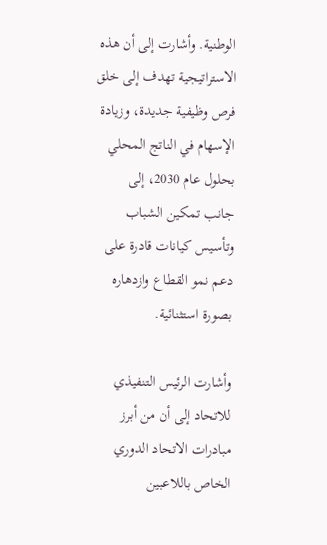الوطنية. وأشارت إلى أن هذه الاستراتيجية تهدف إلى خلق فرص وظيفية جديدة، وزيادة الإسهام في الناتج المحلي بحلول عام 2030، إلى جانب تمكين الشباب وتأسيس كيانات قادرة على دعم نمو القطاع وازدهاره بصورة استثنائية.

وأشارت الرئيس التنفيذي للاتحاد إلى أن من أبرز مبادرات الاتحاد الدوري الخاص باللاعبين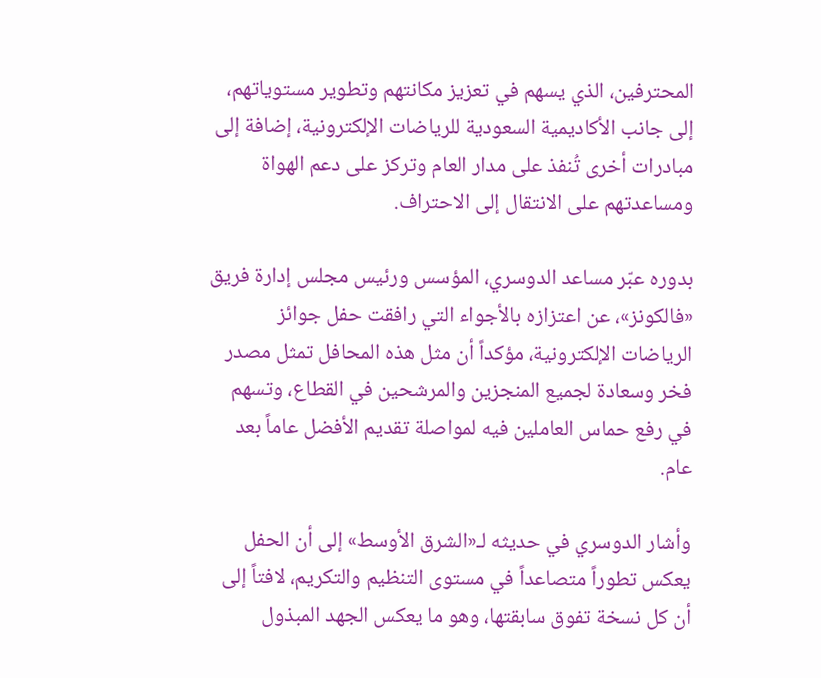المحترفين، الذي يسهم في تعزيز مكانتهم وتطوير مستوياتهم، إلى جانب الأكاديمية السعودية للرياضات الإلكترونية، إضافة إلى مبادرات أخرى تُنفذ على مدار العام وتركز على دعم الهواة ومساعدتهم على الانتقال إلى الاحتراف.

بدوره عبّر مساعد الدوسري، المؤسس ورئيس مجلس إدارة فريق «فالكونز»، عن اعتزازه بالأجواء التي رافقت حفل جوائز الرياضات الإلكترونية، مؤكداً أن مثل هذه المحافل تمثل مصدر فخر وسعادة لجميع المنجزين والمرشحين في القطاع، وتسهم في رفع حماس العاملين فيه لمواصلة تقديم الأفضل عاماً بعد عام.

وأشار الدوسري في حديثه لـ«الشرق الأوسط» إلى أن الحفل يعكس تطوراً متصاعداً في مستوى التنظيم والتكريم، لافتاً إلى أن كل نسخة تفوق سابقتها، وهو ما يعكس الجهد المبذول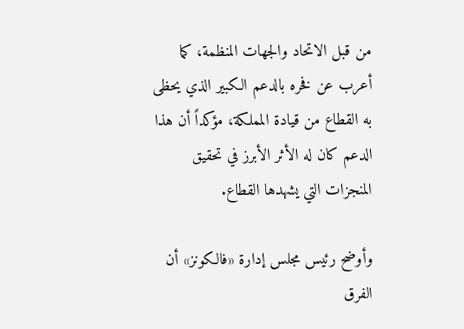من قبل الاتحاد والجهات المنظمة، كما أعرب عن فخره بالدعم الكبير الذي يحظى به القطاع من قيادة المملكة، مؤكداً أن هذا الدعم كان له الأثر الأبرز في تحقيق المنجزات التي يشهدها القطاع.

وأوضح رئيس مجلس إدارة «فالكونز» أن الفرق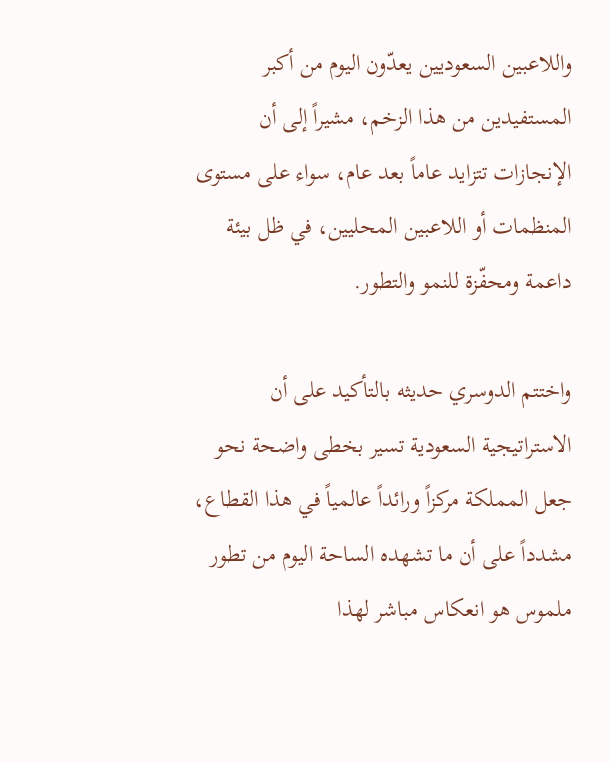واللاعبين السعوديين يعدّون اليوم من أكبر المستفيدين من هذا الزخم، مشيراً إلى أن الإنجازات تتزايد عاماً بعد عام، سواء على مستوى المنظمات أو اللاعبين المحليين، في ظل بيئة داعمة ومحفّزة للنمو والتطور.

واختتم الدوسري حديثه بالتأكيد على أن الاستراتيجية السعودية تسير بخطى واضحة نحو جعل المملكة مركزاً ورائداً عالمياً في هذا القطاع، مشدداً على أن ما تشهده الساحة اليوم من تطور ملموس هو انعكاس مباشر لهذا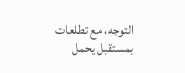التوجه، مع تطلعات بمستقبل يحمل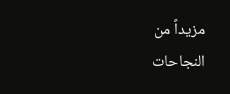مزيداً من النجاحات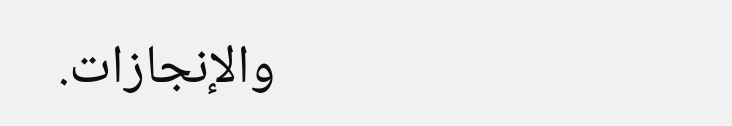والإنجازات.